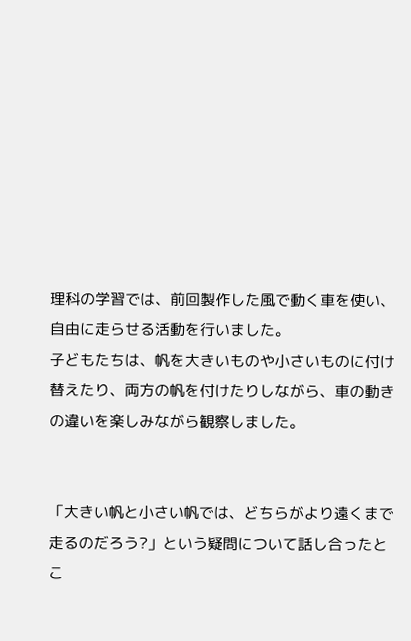理科の学習では、前回製作した風で動く車を使い、自由に走らせる活動を行いました。
子どもたちは、帆を大きいものや小さいものに付け替えたり、両方の帆を付けたりしながら、車の動きの違いを楽しみながら観察しました。


「大きい帆と小さい帆では、どちらがより遠くまで走るのだろう?」という疑問について話し合ったとこ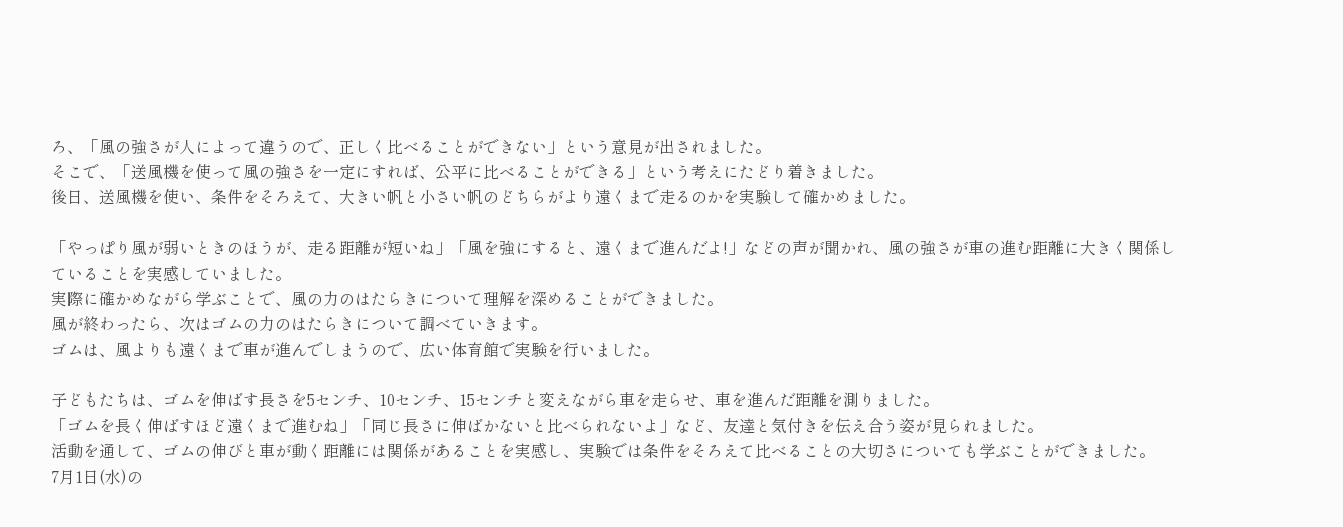ろ、「風の強さが人によって違うので、正しく比べることができない」という意見が出されました。
そこで、「送風機を使って風の強さを一定にすれば、公平に比べることができる」という考えにたどり着きました。
後日、送風機を使い、条件をそろえて、大きい帆と小さい帆のどちらがより遠くまで走るのかを実験して確かめました。

「やっぱり風が弱いときのほうが、走る距離が短いね」「風を強にすると、遠くまで進んだよ!」などの声が聞かれ、風の強さが車の進む距離に大きく関係していることを実感していました。
実際に確かめながら学ぶことで、風の力のはたらきについて理解を深めることができました。
風が終わったら、次はゴムの力のはたらきについて調べていきます。
ゴムは、風よりも遠くまで車が進んでしまうので、広い体育館で実験を行いました。

子どもたちは、ゴムを伸ばす長さを5センチ、10センチ、15センチと変えながら車を走らせ、車を進んだ距離を測りました。
「ゴムを長く伸ばすほど遠くまで進むね」「同じ長さに伸ばかないと比べられないよ」など、友達と気付きを伝え合う姿が見られました。
活動を通して、ゴムの伸びと車が動く距離には関係があることを実感し、実験では条件をそろえて比べることの大切さについても学ぶことができました。
7月1日(水)の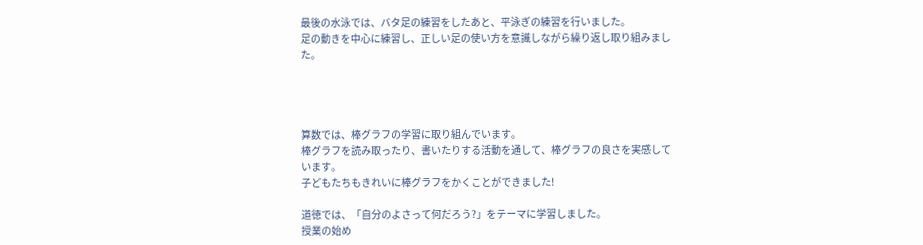最後の水泳では、バタ足の練習をしたあと、平泳ぎの練習を行いました。
足の動きを中心に練習し、正しい足の使い方を意識しながら繰り返し取り組みました。




算数では、棒グラフの学習に取り組んでいます。
棒グラフを読み取ったり、書いたりする活動を通して、棒グラフの良さを実感しています。
子どもたちもきれいに棒グラフをかくことができました!

道徳では、「自分のよさって何だろう?」をテーマに学習しました。
授業の始め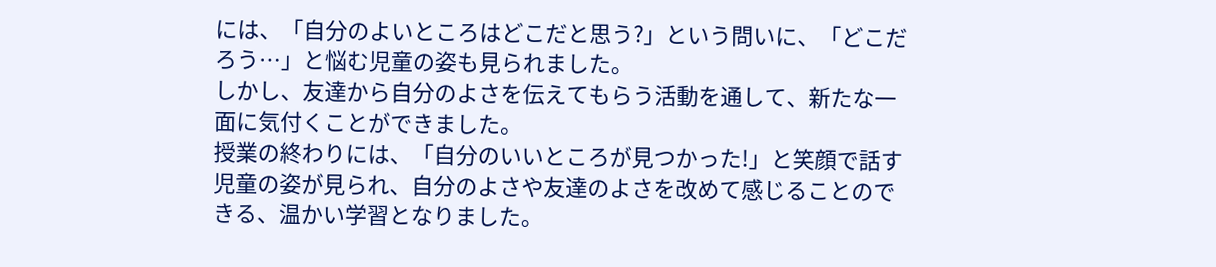には、「自分のよいところはどこだと思う?」という問いに、「どこだろう…」と悩む児童の姿も見られました。
しかし、友達から自分のよさを伝えてもらう活動を通して、新たな一面に気付くことができました。
授業の終わりには、「自分のいいところが見つかった!」と笑顔で話す児童の姿が見られ、自分のよさや友達のよさを改めて感じることのできる、温かい学習となりました。